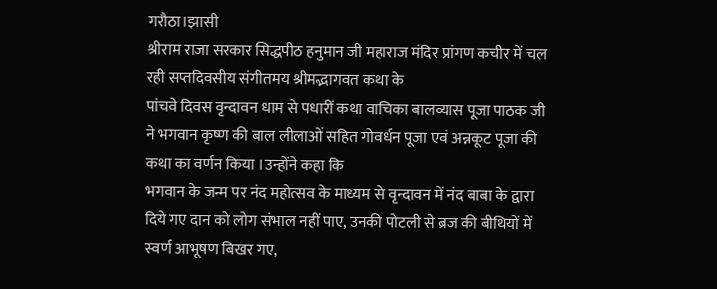गरौठा।झासी
श्रीराम राजा सरकार सिद्धपीठ हनुमान जी महाराज मंदिर प्रांगण कचीर में चल रही सप्तदिवसीय संगीतमय श्रीमद्भागवत कथा के
पांचवे दिवस वृन्दावन धाम से पधारीं कथा वाचिका बालव्यास पूजा पाठक जी ने भगवान कृष्ण की बाल लीलाओं सहित गोवर्धन पूजा एवं अन्नकूट पूजा की कथा का वर्णन किया ।उन्होंने कहा कि
भगवान के जन्म पर नंद महोत्सव के माध्यम से वृन्दावन में नंद बाबा के द्वारा दिये गए दान को लोग संभाल नहीं पाए, उनकी पोटली से ब्रज की बीथियों में स्वर्ण आभूषण बिखर गए,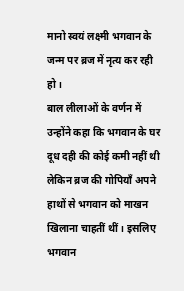मानो स्वयं लक्ष्मी भगवान के जन्म पर ब्रज में नृत्य कर रही हो।
बाल लीलाओं के वर्णन में उन्होंने कहा कि भगवान के घर दूध दही की कोई कमी नहीं थी लेकिन ब्रज की गोपियाँ अपने हाथों से भगवान को माखन खिलाना चाहतीं थीं। इसलिए भगवान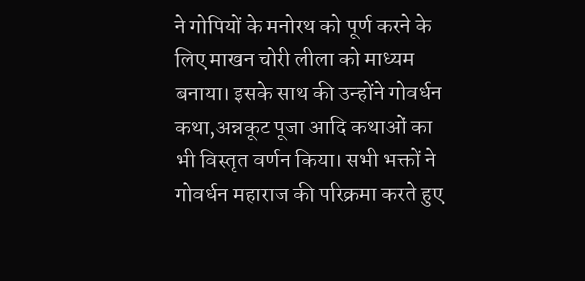ने गोपियों के मनोरथ को पूर्ण करने के लिए माखन चोरी लीला को माध्यम बनाया। इसके साथ की उन्होंने गोवर्धन कथा,अन्नकूट पूजा आदि कथाओं का भी विस्तृत वर्णन किया। सभी भक्तों ने गोवर्धन महाराज की परिक्रमा करते हुए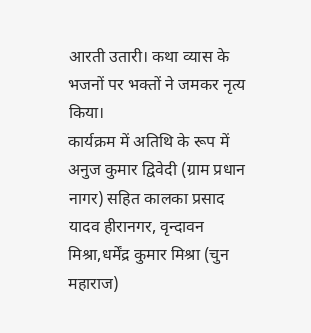आरती उतारी। कथा व्यास के भजनों पर भक्तों ने जमकर नृत्य किया।
कार्यक्रम में अतिथि के रूप में अनुज कुमार द्विवेदी (ग्राम प्रधान नागर) सहित कालका प्रसाद यादव हीरानगर, वृन्दावन मिश्रा,धर्मेंद्र कुमार मिश्रा (चुन महाराज)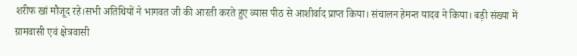शरीफ खां मौजूद रहे।सभी अतिथियों ने भागवत जी की आरती करते हुए व्यास पीठ से आशीर्वाद प्राप्त किया। संचालन हेमन्त यादव ने किया। बड़ी संख्या में ग्रामवासी एवं क्षेत्रवासी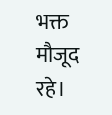भक्त मौजूद रहे।